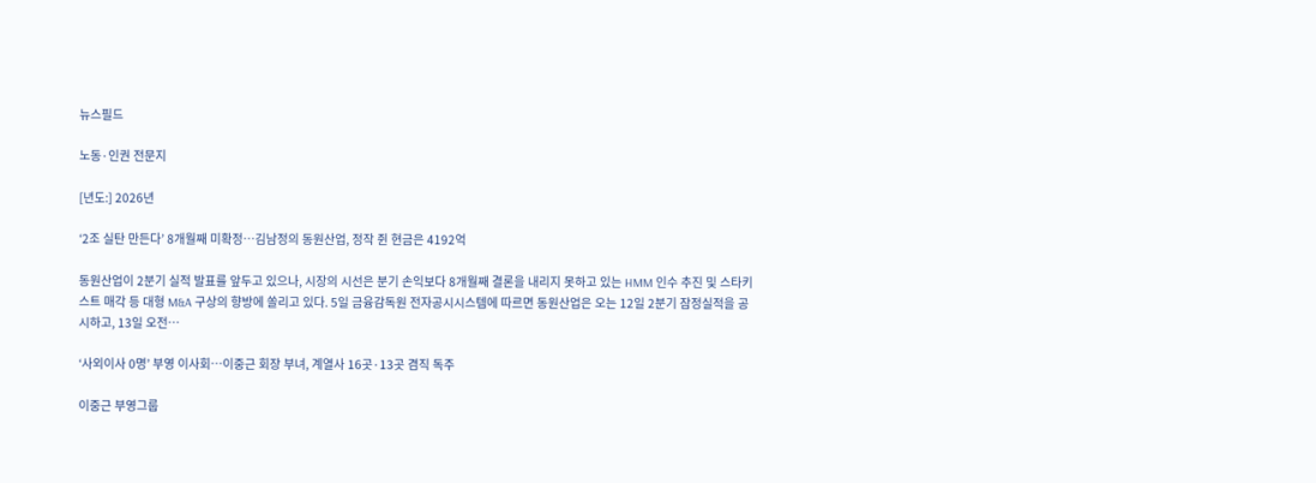뉴스필드

노동·인권 전문지

[년도:] 2026년

‘2조 실탄 만든다’ 8개월째 미확정…김남정의 동원산업, 정작 쥔 현금은 4192억

동원산업이 2분기 실적 발표를 앞두고 있으나, 시장의 시선은 분기 손익보다 8개월째 결론을 내리지 못하고 있는 HMM 인수 추진 및 스타키스트 매각 등 대형 M&A 구상의 향방에 쏠리고 있다. 5일 금융감독원 전자공시시스템에 따르면 동원산업은 오는 12일 2분기 잠정실적을 공시하고, 13일 오전…

‘사외이사 0명’ 부영 이사회…이중근 회장 부녀, 계열사 16곳·13곳 겸직 독주

이중근 부영그룹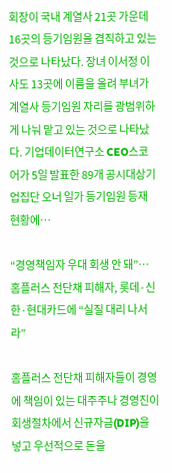회장이 국내 계열사 21곳 가운데 16곳의 등기임원을 겸직하고 있는 것으로 나타났다. 장녀 이서정 이사도 13곳에 이름을 올려 부녀가 계열사 등기임원 자리를 광범위하게 나눠 맡고 있는 것으로 나타났다. 기업데이터연구소 CEO스코어가 5일 발표한 89개 공시대상기업집단 오너 일가 등기임원 등재 현황에…

“경영책임자 우대 회생 안 돼”…홈플러스 전단채 피해자, 롯데·신한·현대카드에 “실질 대리 나서라”

홈플러스 전단채 피해자들이 경영에 책임이 있는 대주주나 경영진이 회생절차에서 신규자금(DIP)을 넣고 우선적으로 돈을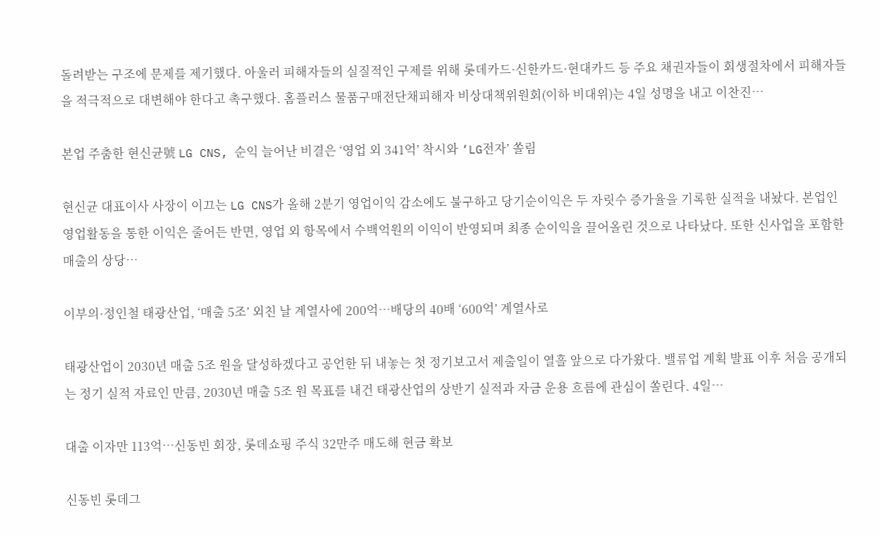돌려받는 구조에 문제를 제기했다. 아울러 피해자들의 실질적인 구제를 위해 롯데카드·신한카드·현대카드 등 주요 채권자들이 회생절차에서 피해자들을 적극적으로 대변해야 한다고 촉구했다. 홈플러스 물품구매전단채피해자 비상대책위원회(이하 비대위)는 4일 성명을 내고 이찬진…

본업 주춤한 현신균號 LG CNS, 순익 늘어난 비결은 ‘영업 외 341억’ 착시와 ‘LG전자’ 쏠림

현신균 대표이사 사장이 이끄는 LG CNS가 올해 2분기 영업이익 감소에도 불구하고 당기순이익은 두 자릿수 증가율을 기록한 실적을 내놨다. 본업인 영업활동을 통한 이익은 줄어든 반면, 영업 외 항목에서 수백억원의 이익이 반영되며 최종 순이익을 끌어올린 것으로 나타났다. 또한 신사업을 포함한 매출의 상당…

이부의·정인철 태광산업, ‘매출 5조’ 외친 날 계열사에 200억…배당의 40배 ‘600억’ 계열사로

태광산업이 2030년 매출 5조 원을 달성하겠다고 공언한 뒤 내놓는 첫 정기보고서 제출일이 열흘 앞으로 다가왔다. 밸류업 계획 발표 이후 처음 공개되는 정기 실적 자료인 만큼, 2030년 매출 5조 원 목표를 내건 태광산업의 상반기 실적과 자금 운용 흐름에 관심이 쏠린다. 4일…

대출 이자만 113억…신동빈 회장, 롯데쇼핑 주식 32만주 매도해 현금 확보

신동빈 롯데그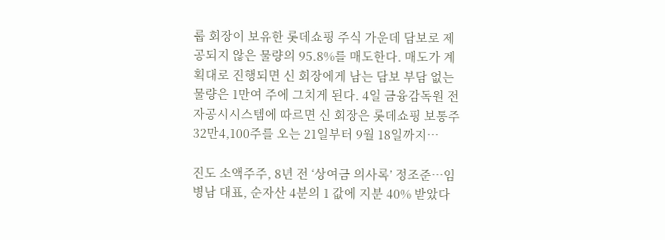룹 회장이 보유한 롯데쇼핑 주식 가운데 담보로 제공되지 않은 물량의 95.8%를 매도한다. 매도가 계획대로 진행되면 신 회장에게 남는 담보 부담 없는 물량은 1만여 주에 그치게 된다. 4일 금융감독원 전자공시시스템에 따르면 신 회장은 롯데쇼핑 보통주 32만4,100주를 오는 21일부터 9월 18일까지…

진도 소액주주, 8년 전 ‘상여금 의사록’ 정조준…임병남 대표, 순자산 4분의 1 값에 지분 40% 받았다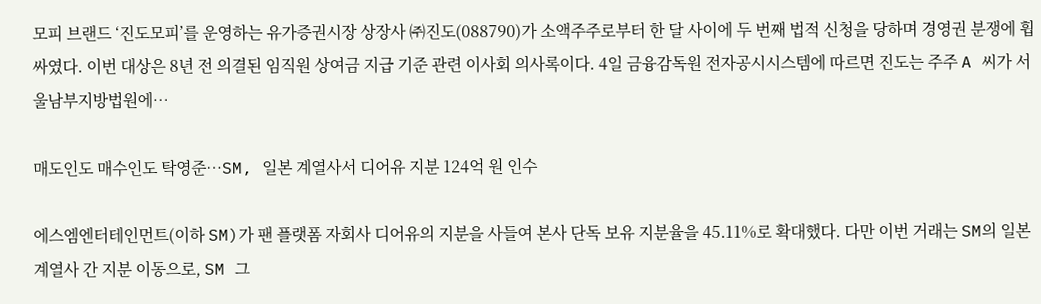모피 브랜드 ‘진도모피’를 운영하는 유가증권시장 상장사 ㈜진도(088790)가 소액주주로부터 한 달 사이에 두 번째 법적 신청을 당하며 경영권 분쟁에 휩싸였다. 이번 대상은 8년 전 의결된 임직원 상여금 지급 기준 관련 이사회 의사록이다. 4일 금융감독원 전자공시시스템에 따르면 진도는 주주 A 씨가 서울남부지방법원에…

매도인도 매수인도 탁영준…SM, 일본 계열사서 디어유 지분 124억 원 인수

에스엠엔터테인먼트(이하 SM)가 팬 플랫폼 자회사 디어유의 지분을 사들여 본사 단독 보유 지분율을 45.11%로 확대했다. 다만 이번 거래는 SM의 일본 계열사 간 지분 이동으로, SM 그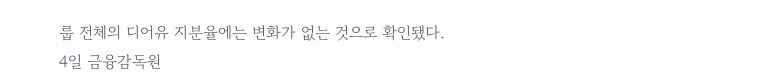룹 전체의 디어유 지분율에는 변화가 없는 것으로 확인됐다. 4일 금융감독원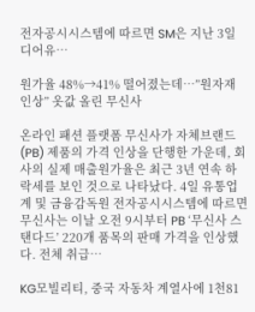전자공시시스템에 따르면 SM은 지난 3일 디어유…

원가율 48%→41% 떨어졌는데…”원자재 인상” 옷값 올린 무신사

온라인 패션 플랫폼 무신사가 자체브랜드(PB) 제품의 가격 인상을 단행한 가운데, 회사의 실제 매출원가율은 최근 3년 연속 하락세를 보인 것으로 나타났다. 4일 유통업계 및 금융감독원 전자공시시스템에 따르면 무신사는 이날 오전 9시부터 PB ‘무신사 스탠다드’ 220개 품목의 판매 가격을 인상했다. 전체 취급…

KG모빌리티, 중국 자동차 계열사에 1천81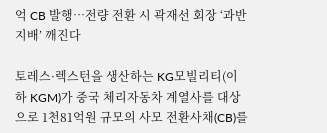억 CB 발행…전량 전환 시 곽재선 회장 ‘과반 지배’ 깨진다

토레스·렉스턴을 생산하는 KG모빌리티(이하 KGM)가 중국 체리자동차 계열사를 대상으로 1천81억원 규모의 사모 전환사채(CB)를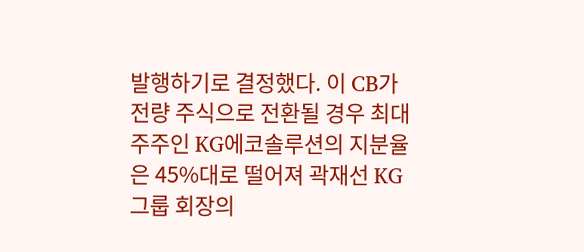발행하기로 결정했다. 이 CB가 전량 주식으로 전환될 경우 최대주주인 KG에코솔루션의 지분율은 45%대로 떨어져 곽재선 KG그룹 회장의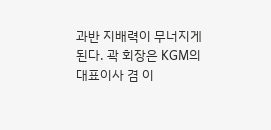과반 지배력이 무너지게 된다. 곽 회장은 KGM의 대표이사 겸 이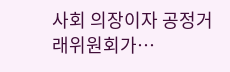사회 의장이자 공정거래위원회가…